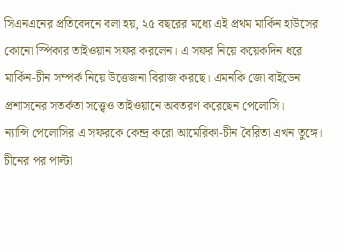সিএনএনের প্রতিবেদনে বলা হয়, ২৫ বছরের মধ্যে এই প্রথম মার্কিন হাউসের কোনো স্পিকার তাইওয়ান সফর করলেন। এ সফর নিয়ে কয়েকদিন ধরে মার্কিন-চীন সম্পর্ক নিয়ে উত্তেজনা বিরাজ করছে। এমনকি জো বাইডেন প্রশাসনের সতর্কতা সত্ত্বেও তাইওয়ানে অবতরণ করেছেন পেলোসি।
ন্যান্সি পেলোসির এ সফরকে কেন্দ্র করো আমেরিকা-চীন বৈরিতা এখন তুঙ্গে। চীনের পর পাল্টা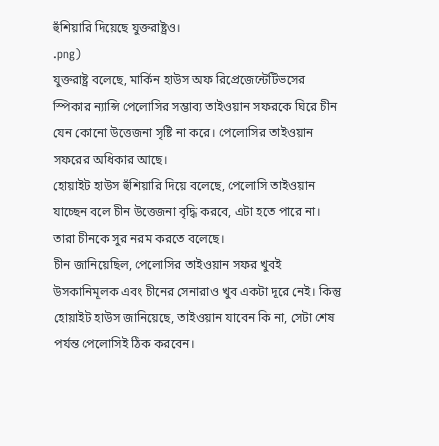হুঁশিয়ারি দিয়েছে যুক্তরাষ্ট্রও।
.png)
যুক্তরাষ্ট্র বলেছে, মার্কিন হাউস অফ রিপ্রেজেন্টেটিভসের স্পিকার ন্যান্সি পেলোসির সম্ভাব্য তাইওয়ান সফরকে ঘিরে চীন যেন কোনো উত্তেজনা সৃষ্টি না করে। পেলোসির তাইওয়ান সফরের অধিকার আছে।
হোয়াইট হাউস হুঁশিয়ারি দিয়ে বলেছে, পেলোসি তাইওয়ান যাচ্ছেন বলে চীন উত্তেজনা বৃদ্ধি করবে, এটা হতে পারে না। তারা চীনকে সুর নরম করতে বলেছে।
চীন জানিয়েছিল, পেলোসির তাইওয়ান সফর খুবই উসকানিমূলক এবং চীনের সেনারাও খুব একটা দূরে নেই। কিন্তু হোয়াইট হাউস জানিয়েছে, তাইওয়ান যাবেন কি না, সেটা শেষ পর্যন্ত পেলোসিই ঠিক করবেন।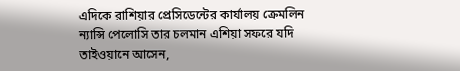এদিকে রাশিয়ার প্রেসিডেন্টের কার্যালয় ক্রেমলিন ন্যান্সি পেলোসি তার চলমান এশিয়া সফরে যদি তাইওয়ানে আসেন,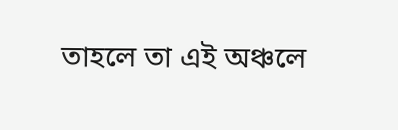তাহলে তা এই অঞ্চলে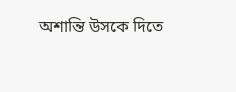অশান্তি উসকে দিতে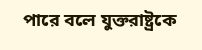পারে বলে যুক্তরাষ্ট্রকে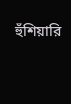হুঁশিয়ারি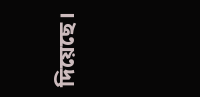দিয়েছে।